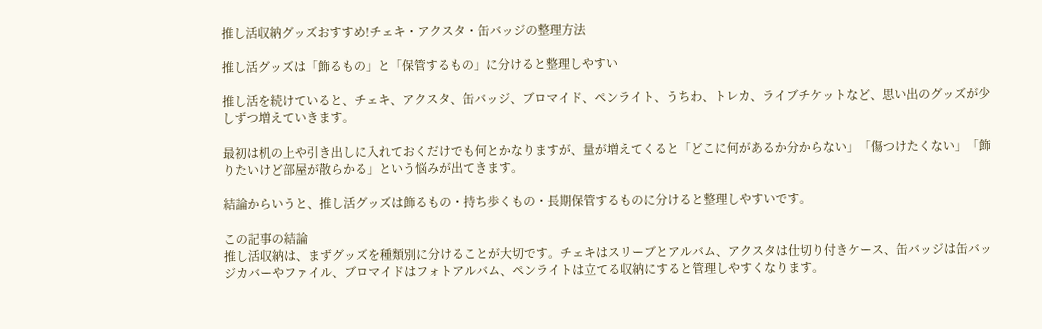推し活収納グッズおすすめ!チェキ・アクスタ・缶バッジの整理方法

推し活グッズは「飾るもの」と「保管するもの」に分けると整理しやすい

推し活を続けていると、チェキ、アクスタ、缶バッジ、ブロマイド、ペンライト、うちわ、トレカ、ライブチケットなど、思い出のグッズが少しずつ増えていきます。

最初は机の上や引き出しに入れておくだけでも何とかなりますが、量が増えてくると「どこに何があるか分からない」「傷つけたくない」「飾りたいけど部屋が散らかる」という悩みが出てきます。

結論からいうと、推し活グッズは飾るもの・持ち歩くもの・長期保管するものに分けると整理しやすいです。

この記事の結論
推し活収納は、まずグッズを種類別に分けることが大切です。チェキはスリーブとアルバム、アクスタは仕切り付きケース、缶バッジは缶バッジカバーやファイル、ブロマイドはフォトアルバム、ペンライトは立てる収納にすると管理しやすくなります。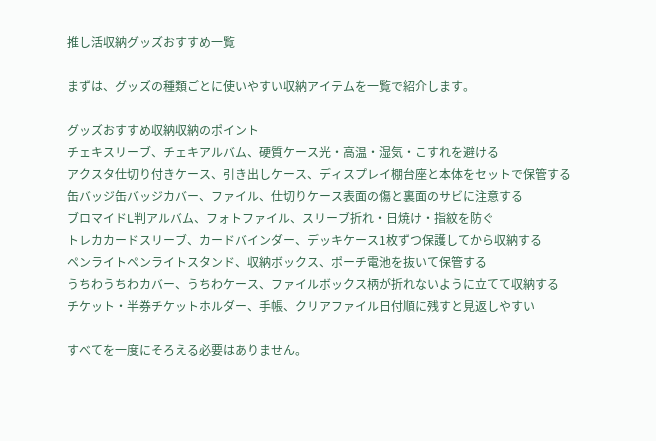推し活収納グッズおすすめ一覧

まずは、グッズの種類ごとに使いやすい収納アイテムを一覧で紹介します。

グッズおすすめ収納収納のポイント
チェキスリーブ、チェキアルバム、硬質ケース光・高温・湿気・こすれを避ける
アクスタ仕切り付きケース、引き出しケース、ディスプレイ棚台座と本体をセットで保管する
缶バッジ缶バッジカバー、ファイル、仕切りケース表面の傷と裏面のサビに注意する
ブロマイドL判アルバム、フォトファイル、スリーブ折れ・日焼け・指紋を防ぐ
トレカカードスリーブ、カードバインダー、デッキケース1枚ずつ保護してから収納する
ペンライトペンライトスタンド、収納ボックス、ポーチ電池を抜いて保管する
うちわうちわカバー、うちわケース、ファイルボックス柄が折れないように立てて収納する
チケット・半券チケットホルダー、手帳、クリアファイル日付順に残すと見返しやすい

すべてを一度にそろえる必要はありません。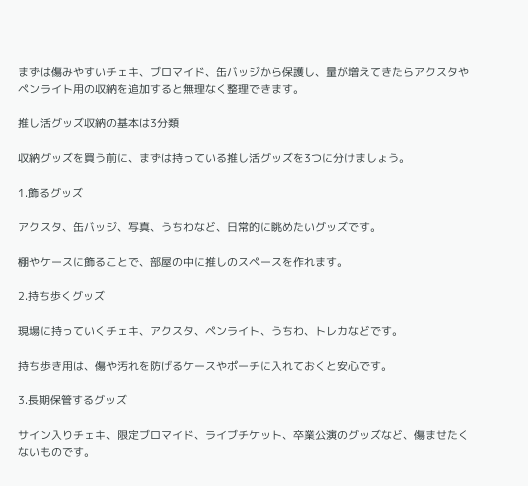まずは傷みやすいチェキ、ブロマイド、缶バッジから保護し、量が増えてきたらアクスタやペンライト用の収納を追加すると無理なく整理できます。

推し活グッズ収納の基本は3分類

収納グッズを買う前に、まずは持っている推し活グッズを3つに分けましょう。

1.飾るグッズ

アクスタ、缶バッジ、写真、うちわなど、日常的に眺めたいグッズです。

棚やケースに飾ることで、部屋の中に推しのスペースを作れます。

2.持ち歩くグッズ

現場に持っていくチェキ、アクスタ、ペンライト、うちわ、トレカなどです。

持ち歩き用は、傷や汚れを防げるケースやポーチに入れておくと安心です。

3.長期保管するグッズ

サイン入りチェキ、限定ブロマイド、ライブチケット、卒業公演のグッズなど、傷ませたくないものです。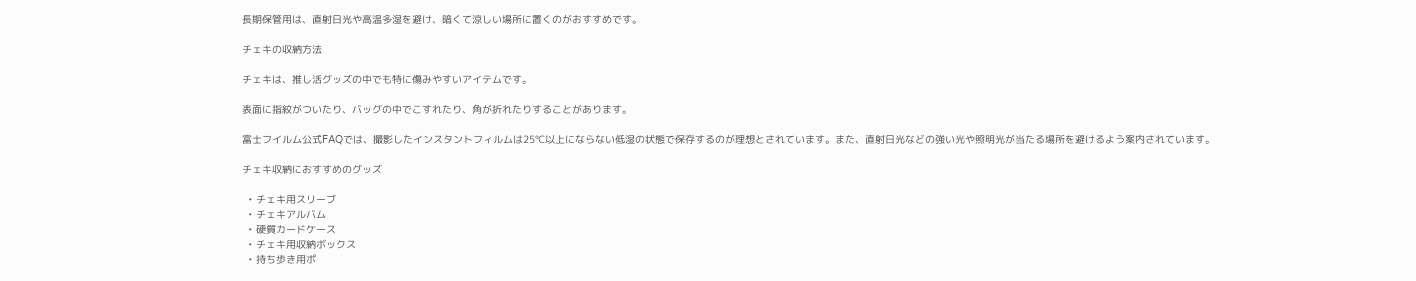長期保管用は、直射日光や高温多湿を避け、暗くて涼しい場所に置くのがおすすめです。

チェキの収納方法

チェキは、推し活グッズの中でも特に傷みやすいアイテムです。

表面に指紋がついたり、バッグの中でこすれたり、角が折れたりすることがあります。

富士フイルム公式FAQでは、撮影したインスタントフィルムは25℃以上にならない低湿の状態で保存するのが理想とされています。また、直射日光などの強い光や照明光が当たる場所を避けるよう案内されています。

チェキ収納におすすめのグッズ

  • チェキ用スリーブ
  • チェキアルバム
  • 硬質カードケース
  • チェキ用収納ボックス
  • 持ち歩き用ポ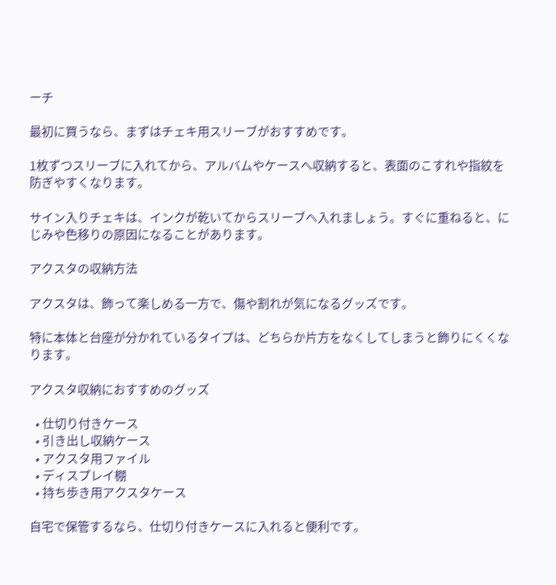ーチ

最初に買うなら、まずはチェキ用スリーブがおすすめです。

1枚ずつスリーブに入れてから、アルバムやケースへ収納すると、表面のこすれや指紋を防ぎやすくなります。

サイン入りチェキは、インクが乾いてからスリーブへ入れましょう。すぐに重ねると、にじみや色移りの原因になることがあります。

アクスタの収納方法

アクスタは、飾って楽しめる一方で、傷や割れが気になるグッズです。

特に本体と台座が分かれているタイプは、どちらか片方をなくしてしまうと飾りにくくなります。

アクスタ収納におすすめのグッズ

  • 仕切り付きケース
  • 引き出し収納ケース
  • アクスタ用ファイル
  • ディスプレイ棚
  • 持ち歩き用アクスタケース

自宅で保管するなら、仕切り付きケースに入れると便利です。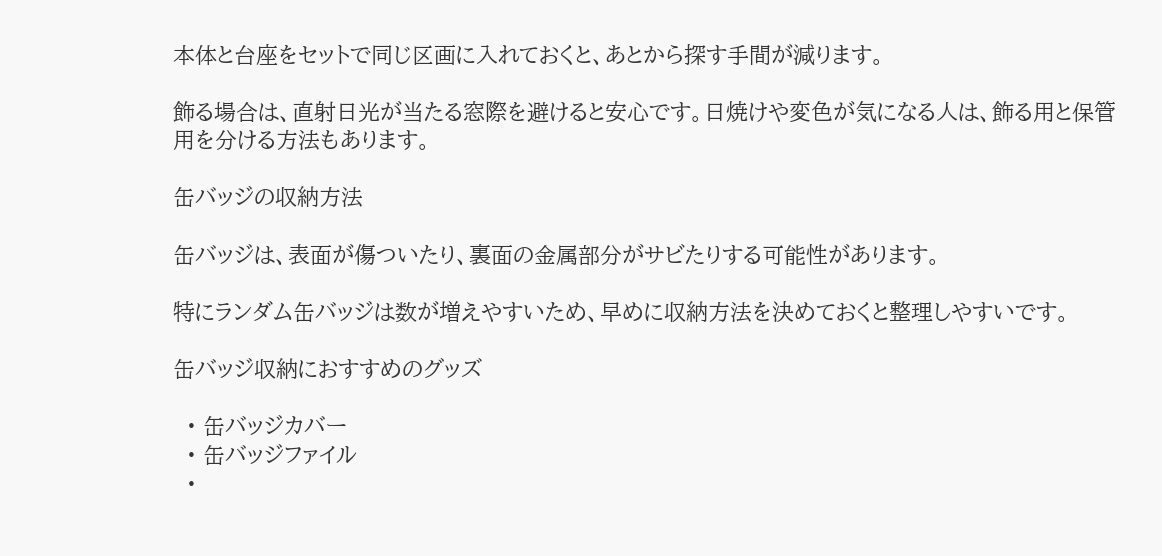本体と台座をセットで同じ区画に入れておくと、あとから探す手間が減ります。

飾る場合は、直射日光が当たる窓際を避けると安心です。日焼けや変色が気になる人は、飾る用と保管用を分ける方法もあります。

缶バッジの収納方法

缶バッジは、表面が傷ついたり、裏面の金属部分がサビたりする可能性があります。

特にランダム缶バッジは数が増えやすいため、早めに収納方法を決めておくと整理しやすいです。

缶バッジ収納におすすめのグッズ

  • 缶バッジカバー
  • 缶バッジファイル
  •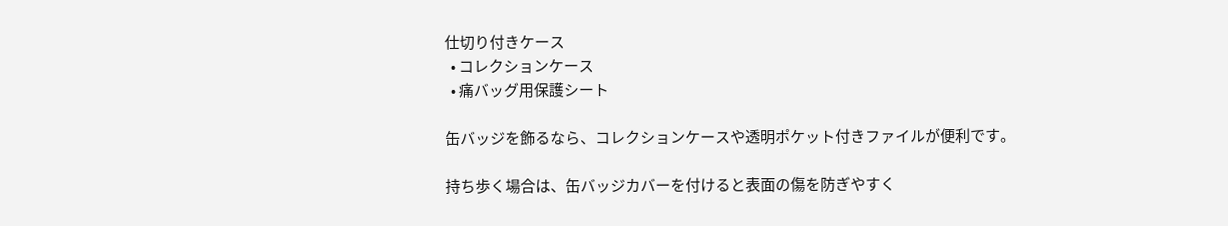仕切り付きケース
  • コレクションケース
  • 痛バッグ用保護シート

缶バッジを飾るなら、コレクションケースや透明ポケット付きファイルが便利です。

持ち歩く場合は、缶バッジカバーを付けると表面の傷を防ぎやすく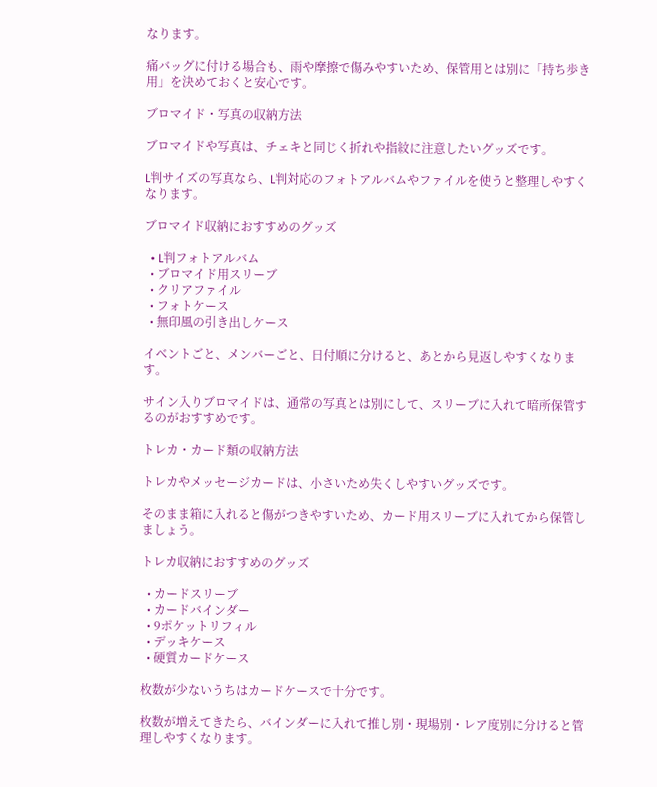なります。

痛バッグに付ける場合も、雨や摩擦で傷みやすいため、保管用とは別に「持ち歩き用」を決めておくと安心です。

ブロマイド・写真の収納方法

ブロマイドや写真は、チェキと同じく折れや指紋に注意したいグッズです。

L判サイズの写真なら、L判対応のフォトアルバムやファイルを使うと整理しやすくなります。

ブロマイド収納におすすめのグッズ

  • L判フォトアルバム
  • ブロマイド用スリーブ
  • クリアファイル
  • フォトケース
  • 無印風の引き出しケース

イベントごと、メンバーごと、日付順に分けると、あとから見返しやすくなります。

サイン入りブロマイドは、通常の写真とは別にして、スリーブに入れて暗所保管するのがおすすめです。

トレカ・カード類の収納方法

トレカやメッセージカードは、小さいため失くしやすいグッズです。

そのまま箱に入れると傷がつきやすいため、カード用スリーブに入れてから保管しましょう。

トレカ収納におすすめのグッズ

  • カードスリーブ
  • カードバインダー
  • 9ポケットリフィル
  • デッキケース
  • 硬質カードケース

枚数が少ないうちはカードケースで十分です。

枚数が増えてきたら、バインダーに入れて推し別・現場別・レア度別に分けると管理しやすくなります。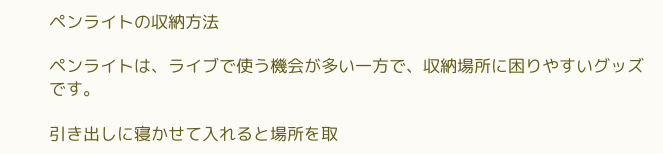ペンライトの収納方法

ペンライトは、ライブで使う機会が多い一方で、収納場所に困りやすいグッズです。

引き出しに寝かせて入れると場所を取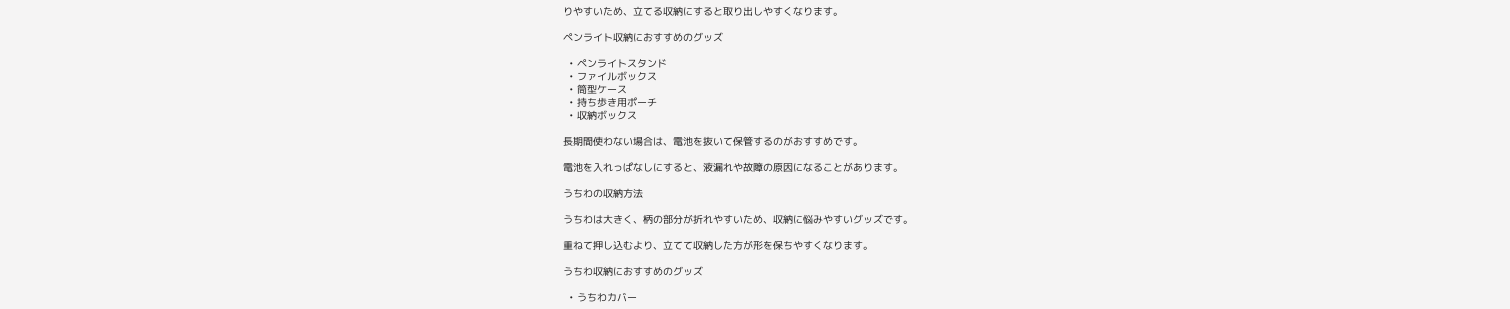りやすいため、立てる収納にすると取り出しやすくなります。

ペンライト収納におすすめのグッズ

  • ペンライトスタンド
  • ファイルボックス
  • 筒型ケース
  • 持ち歩き用ポーチ
  • 収納ボックス

長期間使わない場合は、電池を抜いて保管するのがおすすめです。

電池を入れっぱなしにすると、液漏れや故障の原因になることがあります。

うちわの収納方法

うちわは大きく、柄の部分が折れやすいため、収納に悩みやすいグッズです。

重ねて押し込むより、立てて収納した方が形を保ちやすくなります。

うちわ収納におすすめのグッズ

  • うちわカバー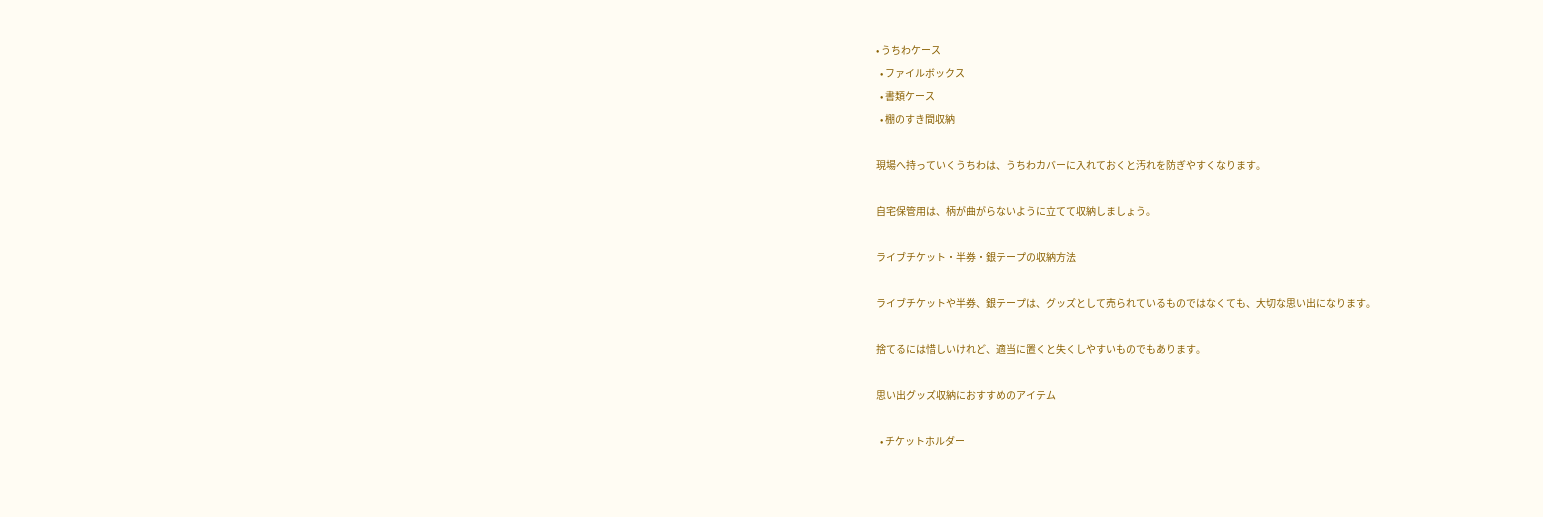• うちわケース
  • ファイルボックス
  • 書類ケース
  • 棚のすき間収納

現場へ持っていくうちわは、うちわカバーに入れておくと汚れを防ぎやすくなります。

自宅保管用は、柄が曲がらないように立てて収納しましょう。

ライブチケット・半券・銀テープの収納方法

ライブチケットや半券、銀テープは、グッズとして売られているものではなくても、大切な思い出になります。

捨てるには惜しいけれど、適当に置くと失くしやすいものでもあります。

思い出グッズ収納におすすめのアイテム

  • チケットホルダー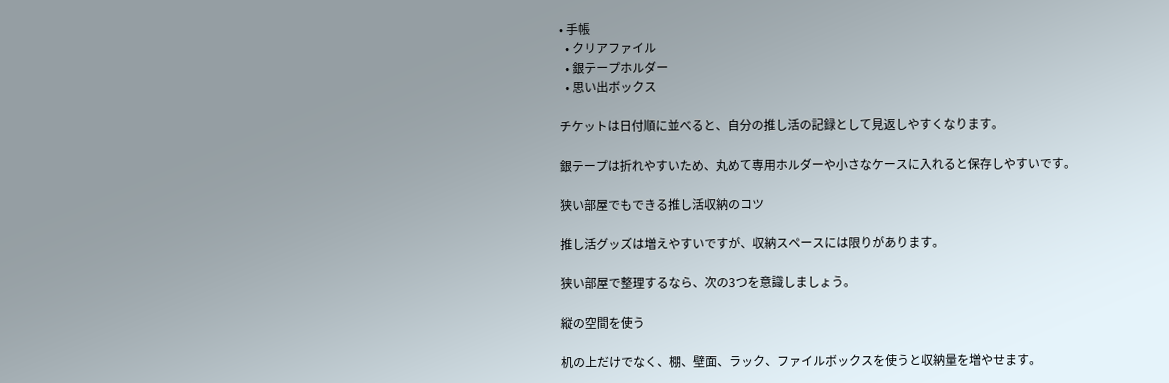• 手帳
  • クリアファイル
  • 銀テープホルダー
  • 思い出ボックス

チケットは日付順に並べると、自分の推し活の記録として見返しやすくなります。

銀テープは折れやすいため、丸めて専用ホルダーや小さなケースに入れると保存しやすいです。

狭い部屋でもできる推し活収納のコツ

推し活グッズは増えやすいですが、収納スペースには限りがあります。

狭い部屋で整理するなら、次の3つを意識しましょう。

縦の空間を使う

机の上だけでなく、棚、壁面、ラック、ファイルボックスを使うと収納量を増やせます。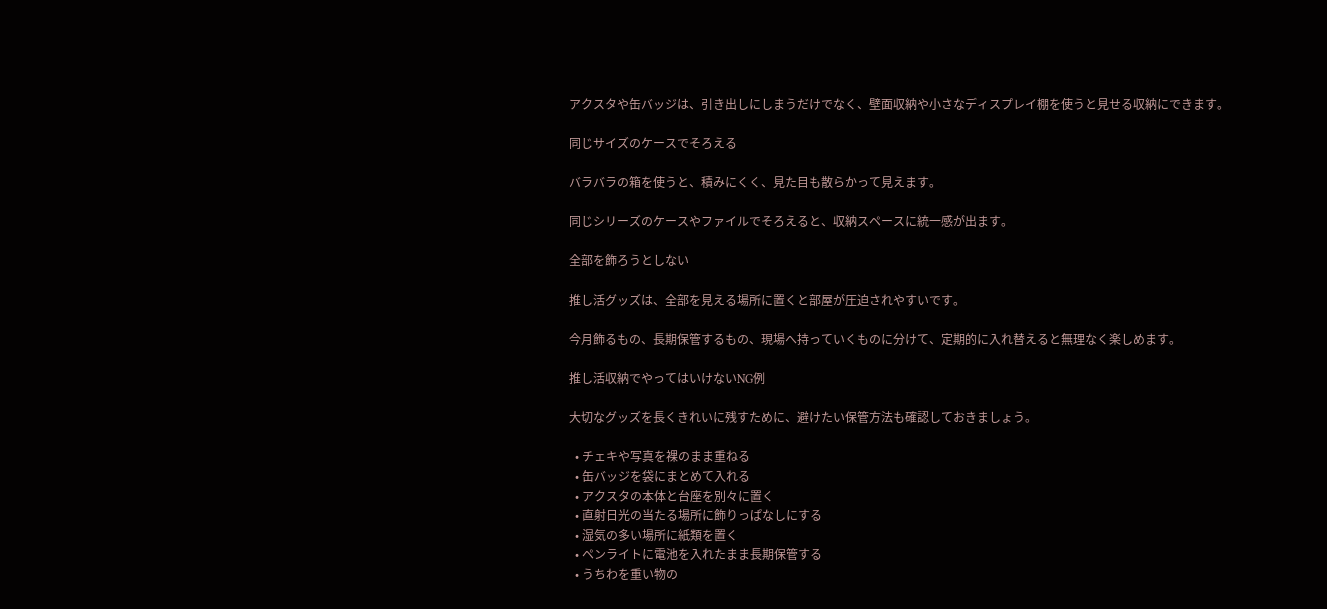アクスタや缶バッジは、引き出しにしまうだけでなく、壁面収納や小さなディスプレイ棚を使うと見せる収納にできます。

同じサイズのケースでそろえる

バラバラの箱を使うと、積みにくく、見た目も散らかって見えます。

同じシリーズのケースやファイルでそろえると、収納スペースに統一感が出ます。

全部を飾ろうとしない

推し活グッズは、全部を見える場所に置くと部屋が圧迫されやすいです。

今月飾るもの、長期保管するもの、現場へ持っていくものに分けて、定期的に入れ替えると無理なく楽しめます。

推し活収納でやってはいけないNG例

大切なグッズを長くきれいに残すために、避けたい保管方法も確認しておきましょう。

  • チェキや写真を裸のまま重ねる
  • 缶バッジを袋にまとめて入れる
  • アクスタの本体と台座を別々に置く
  • 直射日光の当たる場所に飾りっぱなしにする
  • 湿気の多い場所に紙類を置く
  • ペンライトに電池を入れたまま長期保管する
  • うちわを重い物の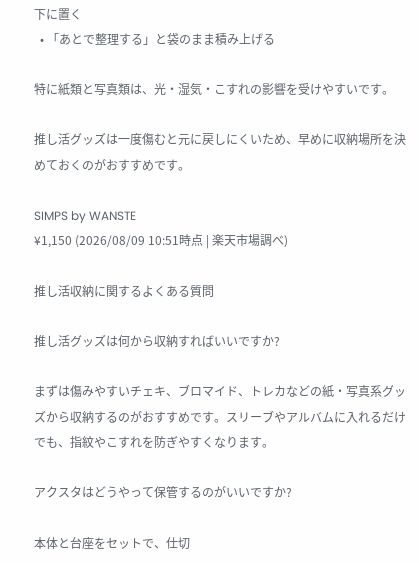下に置く
  • 「あとで整理する」と袋のまま積み上げる

特に紙類と写真類は、光・湿気・こすれの影響を受けやすいです。

推し活グッズは一度傷むと元に戻しにくいため、早めに収納場所を決めておくのがおすすめです。

SIMPS by WANSTE
¥1,150 (2026/08/09 10:51時点 | 楽天市場調べ)

推し活収納に関するよくある質問

推し活グッズは何から収納すればいいですか?

まずは傷みやすいチェキ、ブロマイド、トレカなどの紙・写真系グッズから収納するのがおすすめです。スリーブやアルバムに入れるだけでも、指紋やこすれを防ぎやすくなります。

アクスタはどうやって保管するのがいいですか?

本体と台座をセットで、仕切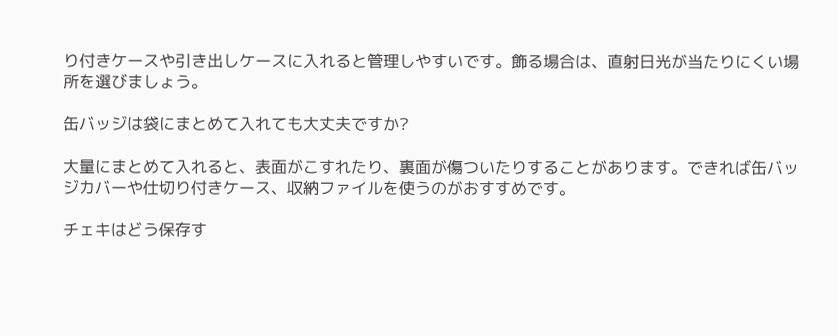り付きケースや引き出しケースに入れると管理しやすいです。飾る場合は、直射日光が当たりにくい場所を選びましょう。

缶バッジは袋にまとめて入れても大丈夫ですか?

大量にまとめて入れると、表面がこすれたり、裏面が傷ついたりすることがあります。できれば缶バッジカバーや仕切り付きケース、収納ファイルを使うのがおすすめです。

チェキはどう保存す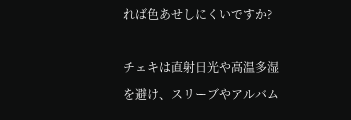れば色あせしにくいですか?

チェキは直射日光や高温多湿を避け、スリーブやアルバム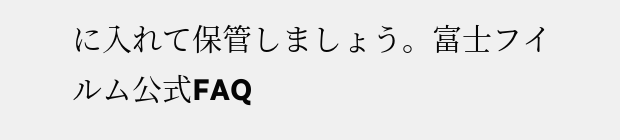に入れて保管しましょう。富士フイルム公式FAQ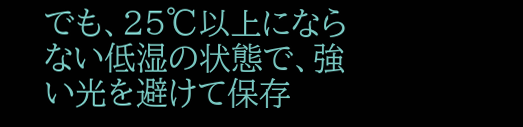でも、25℃以上にならない低湿の状態で、強い光を避けて保存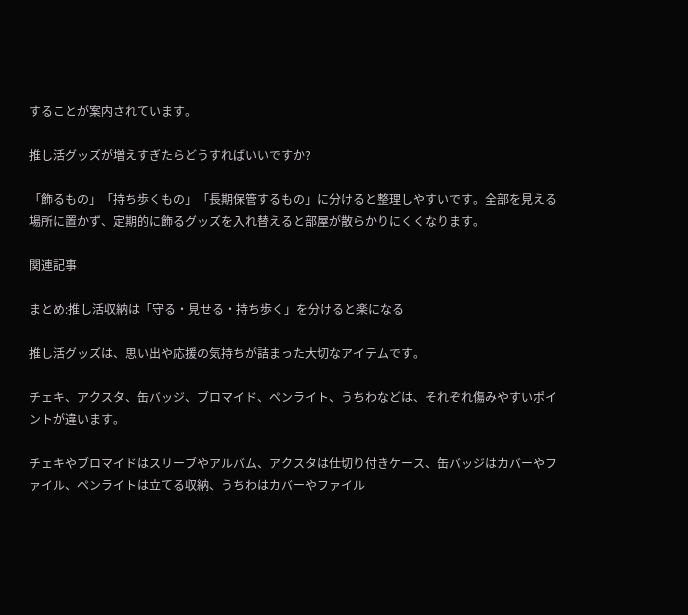することが案内されています。

推し活グッズが増えすぎたらどうすればいいですか?

「飾るもの」「持ち歩くもの」「長期保管するもの」に分けると整理しやすいです。全部を見える場所に置かず、定期的に飾るグッズを入れ替えると部屋が散らかりにくくなります。

関連記事

まとめ:推し活収納は「守る・見せる・持ち歩く」を分けると楽になる

推し活グッズは、思い出や応援の気持ちが詰まった大切なアイテムです。

チェキ、アクスタ、缶バッジ、ブロマイド、ペンライト、うちわなどは、それぞれ傷みやすいポイントが違います。

チェキやブロマイドはスリーブやアルバム、アクスタは仕切り付きケース、缶バッジはカバーやファイル、ペンライトは立てる収納、うちわはカバーやファイル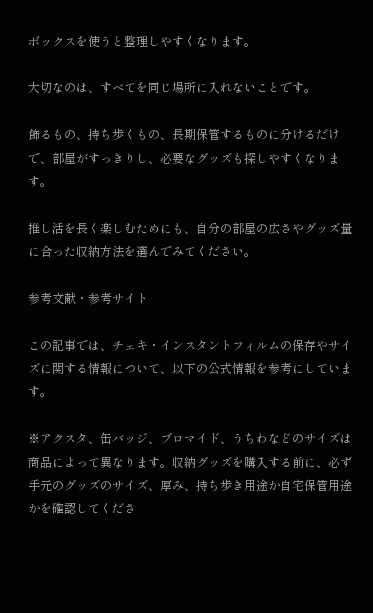ボックスを使うと整理しやすくなります。

大切なのは、すべてを同じ場所に入れないことです。

飾るもの、持ち歩くもの、長期保管するものに分けるだけで、部屋がすっきりし、必要なグッズも探しやすくなります。

推し活を長く楽しむためにも、自分の部屋の広さやグッズ量に合った収納方法を選んでみてください。

参考文献・参考サイト

この記事では、チェキ・インスタントフィルムの保存やサイズに関する情報について、以下の公式情報を参考にしています。

※アクスタ、缶バッジ、ブロマイド、うちわなどのサイズは商品によって異なります。収納グッズを購入する前に、必ず手元のグッズのサイズ、厚み、持ち歩き用途か自宅保管用途かを確認してくださ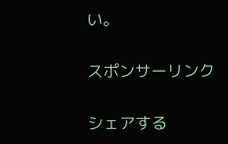い。

スポンサーリンク

シェアする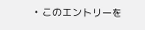• このエントリーを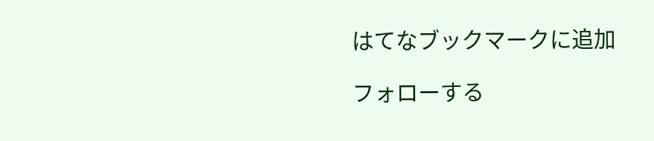はてなブックマークに追加

フォローする